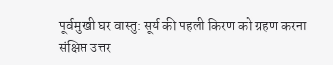पूर्वमुखी घर वास्तु: सूर्य की पहली किरण को ग्रहण करना
संक्षिप्त उत्तर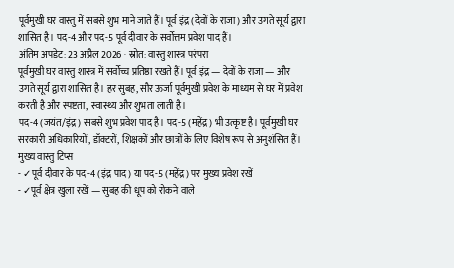पूर्वमुखी घर वास्तु में सबसे शुभ माने जाते हैं। पूर्व इंद्र (देवों के राजा) और उगते सूर्य द्वारा शासित है। पद-4 और पद-5 पूर्व दीवार के सर्वोत्तम प्रवेश पाद हैं।
अंतिम अपडेट: 23 अप्रैल 2026 · स्रोत: वास्तु शास्त्र परंपरा
पूर्वमुखी घर वास्तु शास्त्र में सर्वोच्च प्रतिष्ठा रखते हैं। पूर्व इंद्र — देवों के राजा — और उगते सूर्य द्वारा शासित है। हर सुबह, सौर ऊर्जा पूर्वमुखी प्रवेश के माध्यम से घर में प्रवेश करती है और स्पष्टता, स्वास्थ्य और शुभता लाती है।
पद-4 (जयंत/इंद्र) सबसे शुभ प्रवेश पाद है। पद-5 (महेंद्र) भी उत्कृष्ट है। पूर्वमुखी घर सरकारी अधिकारियों, डॉक्टरों, शिक्षकों और छात्रों के लिए विशेष रूप से अनुशंसित हैं।
मुख्य वास्तु टिप्स
- ✓पूर्व दीवार के पद-4 (इंद्र पाद) या पद-5 (महेंद्र) पर मुख्य प्रवेश रखें
- ✓पूर्व क्षेत्र खुला रखें — सुबह की धूप को रोकने वाले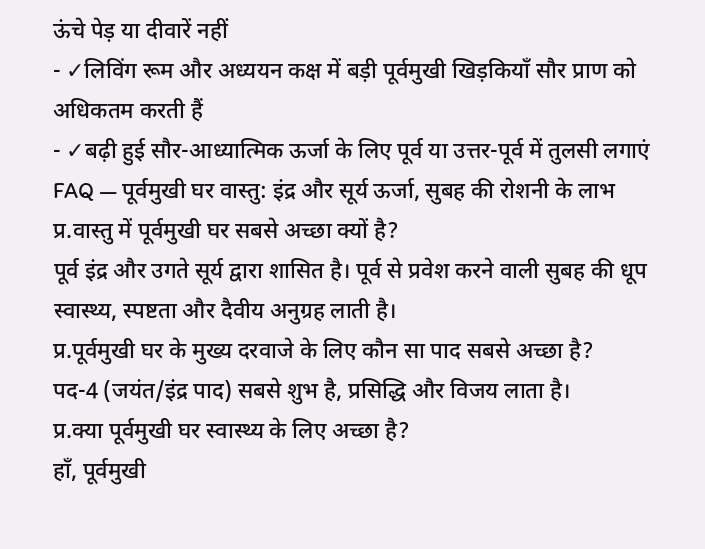ऊंचे पेड़ या दीवारें नहीं
- ✓लिविंग रूम और अध्ययन कक्ष में बड़ी पूर्वमुखी खिड़कियाँ सौर प्राण को अधिकतम करती हैं
- ✓बढ़ी हुई सौर-आध्यात्मिक ऊर्जा के लिए पूर्व या उत्तर-पूर्व में तुलसी लगाएं
FAQ — पूर्वमुखी घर वास्तु: इंद्र और सूर्य ऊर्जा, सुबह की रोशनी के लाभ
प्र.वास्तु में पूर्वमुखी घर सबसे अच्छा क्यों है?
पूर्व इंद्र और उगते सूर्य द्वारा शासित है। पूर्व से प्रवेश करने वाली सुबह की धूप स्वास्थ्य, स्पष्टता और दैवीय अनुग्रह लाती है।
प्र.पूर्वमुखी घर के मुख्य दरवाजे के लिए कौन सा पाद सबसे अच्छा है?
पद-4 (जयंत/इंद्र पाद) सबसे शुभ है, प्रसिद्धि और विजय लाता है।
प्र.क्या पूर्वमुखी घर स्वास्थ्य के लिए अच्छा है?
हाँ, पूर्वमुखी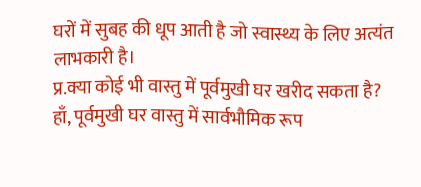घरों में सुबह की धूप आती है जो स्वास्थ्य के लिए अत्यंत लाभकारी है।
प्र.क्या कोई भी वास्तु में पूर्वमुखी घर खरीद सकता है?
हाँ, पूर्वमुखी घर वास्तु में सार्वभौमिक रूप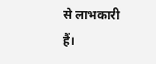से लाभकारी हैं।